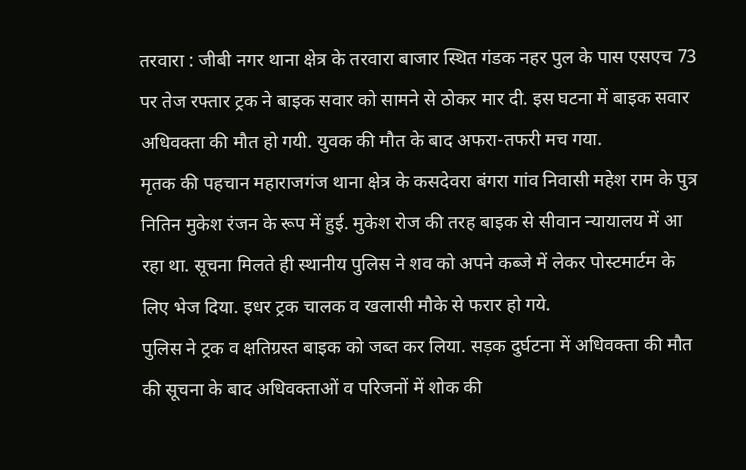तरवारा : जीबी नगर थाना क्षेत्र के तरवारा बाजार स्थित गंडक नहर पुल के पास एसएच 73 पर तेज रफ्तार ट्रक ने बाइक सवार को सामने से ठोकर मार दी. इस घटना में बाइक सवार अधिवक्ता की मौत हो गयी. युवक की मौत के बाद अफरा-तफरी मच गया.
मृतक की पहचान महाराजगंज थाना क्षेत्र के कसदेवरा बंगरा गांव निवासी महेश राम के पुत्र नितिन मुकेश रंजन के रूप में हुई. मुकेश रोज की तरह बाइक से सीवान न्यायालय में आ रहा था. सूचना मिलते ही स्थानीय पुलिस ने शव को अपने कब्जे में लेकर पोस्टमार्टम के लिए भेज दिया. इधर ट्रक चालक व खलासी मौके से फरार हो गये.
पुलिस ने ट्रक व क्षतिग्रस्त बाइक को जब्त कर लिया. सड़क दुर्घटना में अधिवक्ता की मौत की सूचना के बाद अधिवक्ताओं व परिजनों में शोक की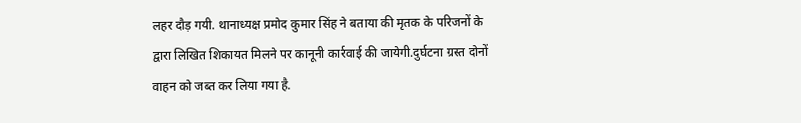लहर दौड़ गयी. थानाध्यक्ष प्रमोद कुमार सिंह ने बताया की मृतक के परिजनों के द्वारा लिखित शिकायत मिलने पर कानूनी कार्रवाई की जायेगी.दुर्घटना ग्रस्त दोनों वाहन को जब्त कर लिया गया है.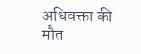अधिवक्ता की मौत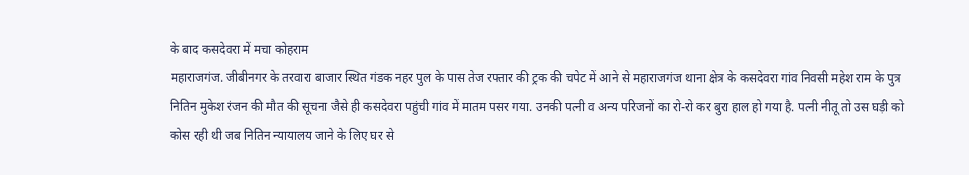के बाद कसदेवरा में मचा कोहराम
महाराजगंज. जीबीनगर के तरवारा बाजार स्थित गंडक नहर पुल के पास तेज रफ्तार की ट्रक की चपेट में आने से महाराजगंज थाना क्षेत्र के कसदेवरा गांव निवसी महेश राम के पुत्र नितिन मुकेश रंजन की मौत की सूचना जैसे ही कसदेवरा पहुंची गांव में मातम पसर गया. उनकी पत्नी व अन्य परिजनों का रो-रो कर बुरा हाल हो गया है. पत्नी नीतू तो उस घड़ी को कोस रही थी जब नितिन न्यायालय जाने के लिए घर से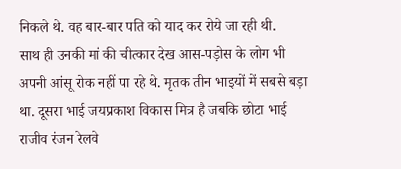निकले थे. वह बार-बार पति को याद कर रोये जा रही थी.
साथ ही उनकी मां की चीत्कार देख आस-पड़ोस के लोग भी अपनी आंसू रोक नहीं पा रहे थे. मृतक तीन भाइयों में सबसे बड़ा था. दूसरा भाई जयप्रकाश विकास मित्र है जबकि छोटा भाई राजीव रंजन रेलवे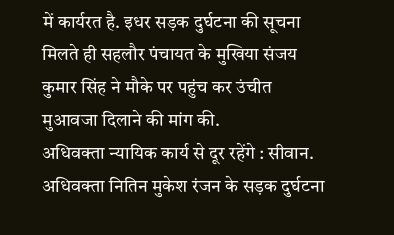में कार्यरत है. इधर सड़क दुर्घटना की सूचना मिलते ही सहलौर पंचायत के मुखिया संजय कुमार सिंह ने मौके पर पहुंच कर उंचीत मुआवजा दिलाने की मांग की.
अधिवक्ता न्यायिक कार्य से दूर रहेंगे : सीवान. अधिवक्ता नितिन मुकेश रंजन के सड़क दुर्घटना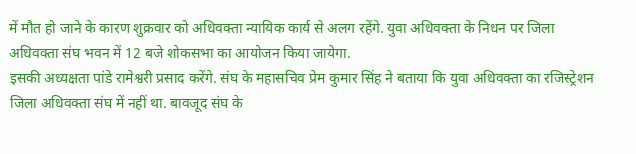में मौत हो जाने के कारण शुक्रवार को अधिवक्ता न्यायिक कार्य से अलग रहेंगे. युवा अधिवक्ता के निधन पर जिला अधिवक्ता संघ भवन में 12 बजे शोकसभा का आयोजन किया जायेगा.
इसकी अध्यक्षता पांडे रामेश्वरी प्रसाद करेंगे. संघ के महासचिव प्रेम कुमार सिंह ने बताया कि युवा अधिवक्ता का रजिस्ट्रेशन जिला अधिवक्ता संघ में नहीं था. बावजूद संघ के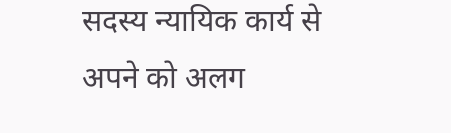सदस्य न्यायिक कार्य से अपने को अलग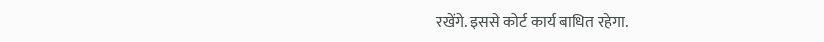रखेंगे. इससे कोर्ट कार्य बाधित रहेगा.